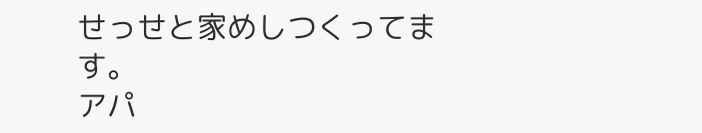せっせと家めしつくってます。
アパ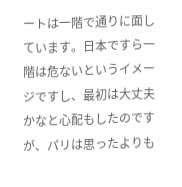ートは一階で通りに面しています。日本ですら一階は危ないというイメージですし、最初は大丈夫かなと心配もしたのですが、パリは思ったよりも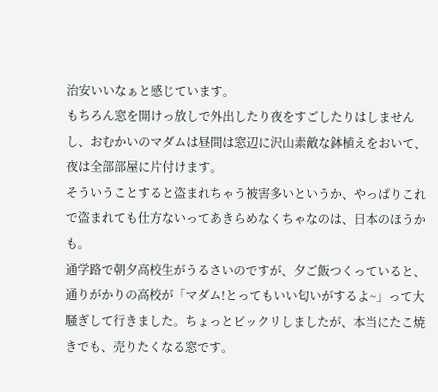治安いいなぁと感じています。
もちろん窓を開けっ放しで外出したり夜をすごしたりはしませんし、おむかいのマダムは昼間は窓辺に沢山素敵な鉢植えをおいて、夜は全部部屋に片付けます。
そういうことすると盗まれちゃう被害多いというか、やっぱりこれで盗まれても仕方ないってあきらめなくちゃなのは、日本のほうかも。
通学路で朝夕高校生がうるさいのですが、夕ご飯つくっていると、通りがかりの高校が「マダム!とってもいい匂いがするよ~」って大騒ぎして行きました。ちょっとビックリしましたが、本当にたこ焼きでも、売りたくなる窓です。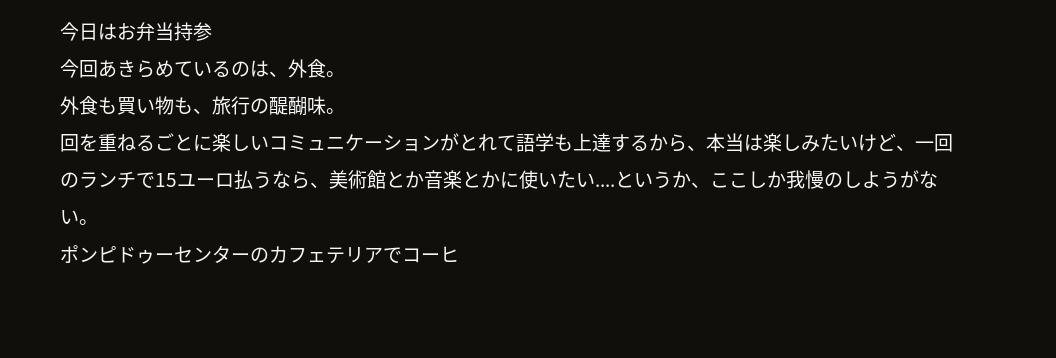今日はお弁当持参
今回あきらめているのは、外食。
外食も買い物も、旅行の醍醐味。
回を重ねるごとに楽しいコミュニケーションがとれて語学も上達するから、本当は楽しみたいけど、一回のランチで15ユーロ払うなら、美術館とか音楽とかに使いたい....というか、ここしか我慢のしようがない。
ポンピドゥーセンターのカフェテリアでコーヒ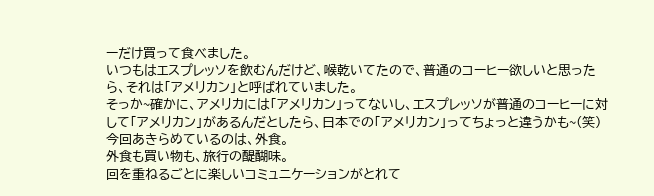ーだけ買って食べました。
いつもはエスプレッソを飲むんだけど、喉乾いてたので、普通のコーヒー欲しいと思ったら、それは「アメリカン」と呼ばれていました。
そっか~確かに、アメリカには「アメリカン」ってないし、エスプレッソが普通のコーヒーに対して「アメリカン」があるんだとしたら、日本での「アメリカン」ってちょっと違うかも~(笑)
今回あきらめているのは、外食。
外食も買い物も、旅行の醍醐味。
回を重ねるごとに楽しいコミュニケーションがとれて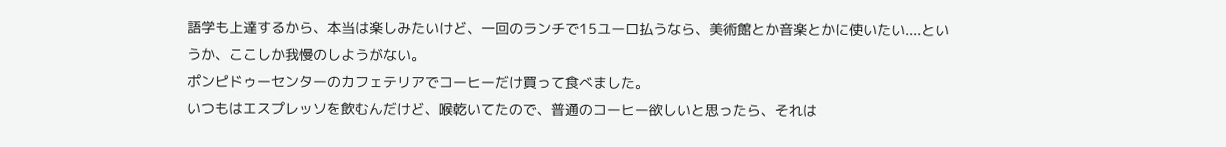語学も上達するから、本当は楽しみたいけど、一回のランチで15ユーロ払うなら、美術館とか音楽とかに使いたい....というか、ここしか我慢のしようがない。
ポンピドゥーセンターのカフェテリアでコーヒーだけ買って食べました。
いつもはエスプレッソを飲むんだけど、喉乾いてたので、普通のコーヒー欲しいと思ったら、それは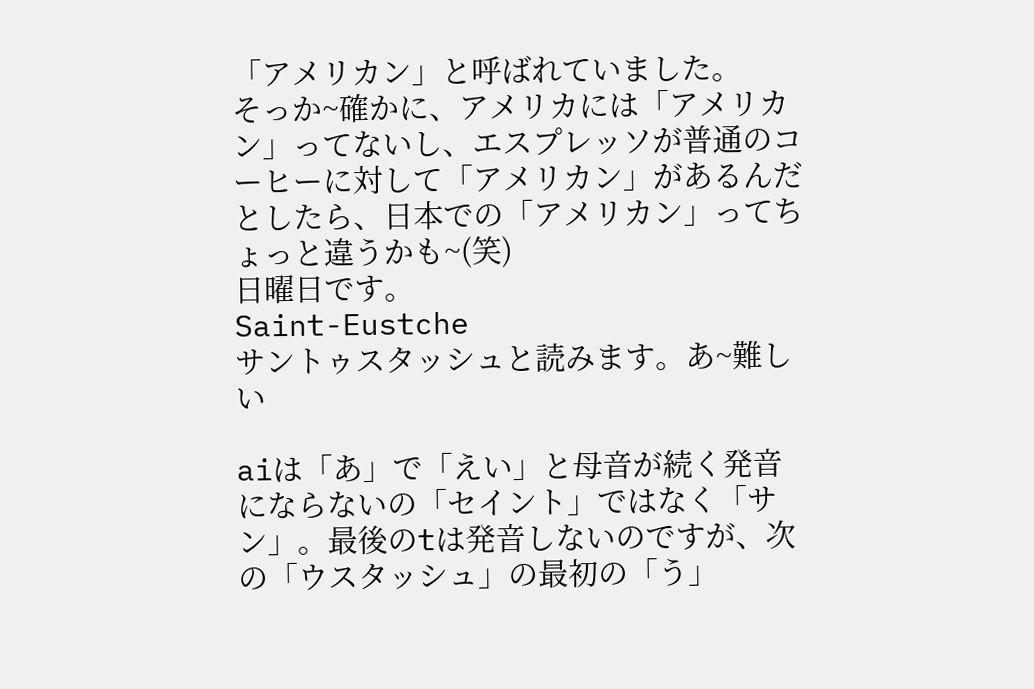「アメリカン」と呼ばれていました。
そっか~確かに、アメリカには「アメリカン」ってないし、エスプレッソが普通のコーヒーに対して「アメリカン」があるんだとしたら、日本での「アメリカン」ってちょっと違うかも~(笑)
日曜日です。
Saint-Eustche
サントゥスタッシュと読みます。あ~難しい

aiは「あ」で「えい」と母音が続く発音にならないの「セイント」ではなく「サン」。最後のtは発音しないのですが、次の「ウスタッシュ」の最初の「う」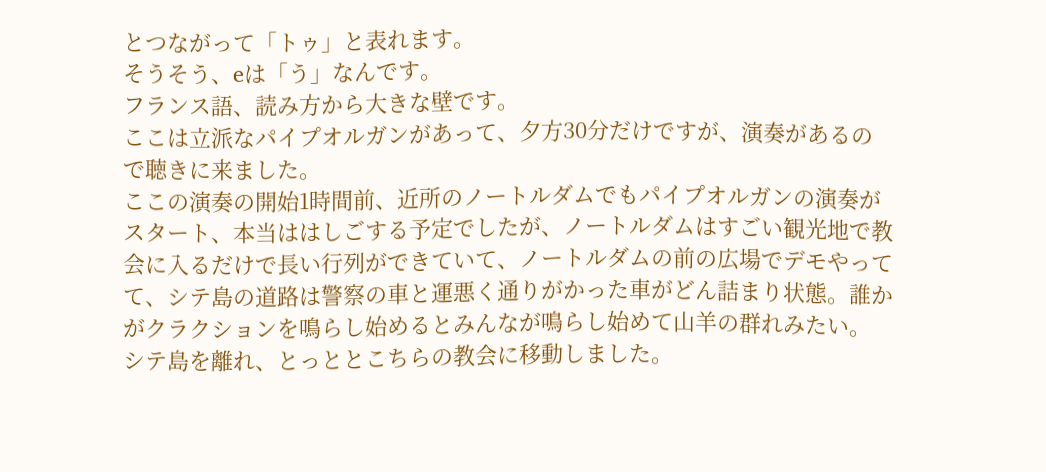とつながって「トゥ」と表れます。
そうそう、eは「う」なんです。
フランス語、読み方から大きな壁です。
ここは立派なパイプオルガンがあって、夕方30分だけですが、演奏があるので聴きに来ました。
ここの演奏の開始1時間前、近所のノートルダムでもパイプオルガンの演奏がスタート、本当ははしごする予定でしたが、ノートルダムはすごい観光地で教会に入るだけで長い行列ができていて、ノートルダムの前の広場でデモやってて、シテ島の道路は警察の車と運悪く通りがかった車がどん詰まり状態。誰かがクラクションを鳴らし始めるとみんなが鳴らし始めて山羊の群れみたい。
シテ島を離れ、とっととこちらの教会に移動しました。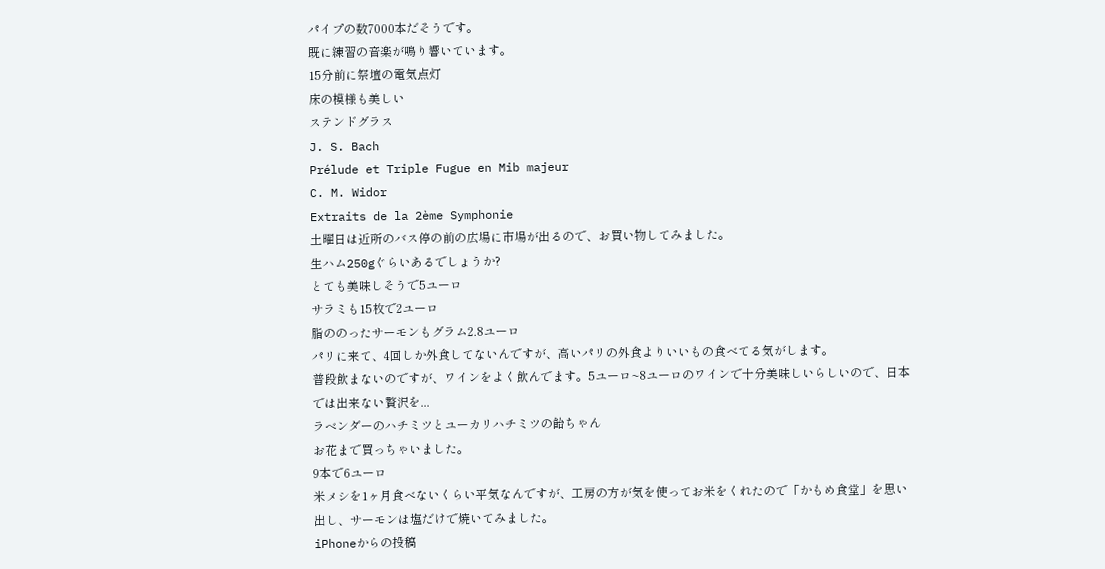パイプの数7000本だそうです。
既に練習の音楽が鳴り響いています。
15分前に祭壇の電気点灯
床の模様も美しい
ステンドグラス
J. S. Bach
Prélude et Triple Fugue en Mib majeur
C. M. Widor
Extraits de la 2ème Symphonie
土曜日は近所のバス停の前の広場に市場が出るので、お買い物してみました。
生ハム250gぐらいあるでしょうか?
とても美味しそうで5ユーロ
サラミも15枚で2ユーロ
脂ののったサーモンもグラム2.8ユーロ
パリに来て、4回しか外食してないんですが、高いパリの外食よりいいもの食べてる気がします。
普段飲まないのですが、ワインをよく飲んでます。5ユーロ~8ユーロのワインで十分美味しいらしいので、日本では出来ない贅沢を...
ラベンダーのハチミツとユーカリハチミツの飴ちゃん
お花まで買っちゃいました。
9本で6ユーロ
米メシを1ヶ月食べないくらい平気なんですが、工房の方が気を使ってお米をくれたので「かもめ食堂」を思い出し、サーモンは塩だけで焼いてみました。
iPhoneからの投稿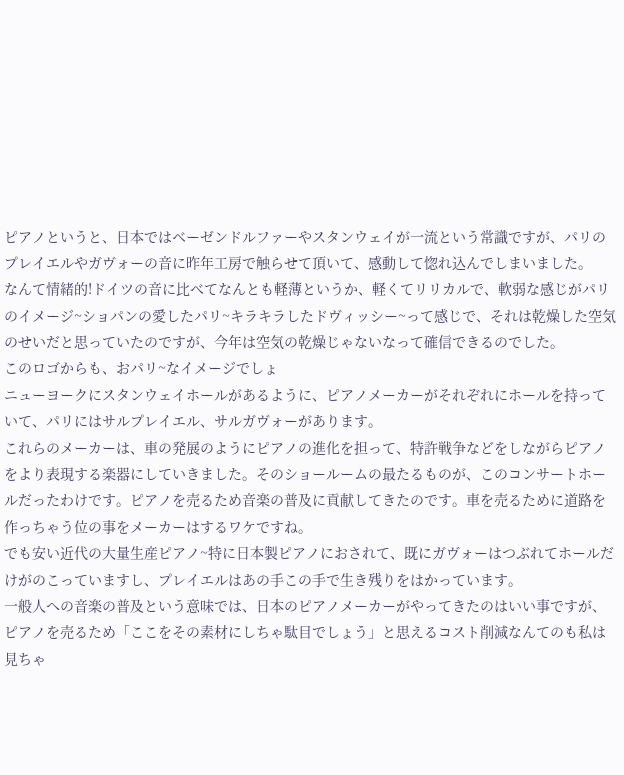ピアノというと、日本ではベーゼンドルファーやスタンウェイが一流という常識ですが、パリのプレイエルやガヴォーの音に昨年工房で触らせて頂いて、感動して惚れ込んでしまいました。
なんて情緒的!ドイツの音に比べてなんとも軽薄というか、軽くてリリカルで、軟弱な感じがパリのイメージ~ショパンの愛したパリ~キラキラしたドヴィッシー~って感じで、それは乾燥した空気のせいだと思っていたのですが、今年は空気の乾燥じゃないなって確信できるのでした。
このロゴからも、おパリ~なイメージでしょ
ニューヨークにスタンウェイホールがあるように、ピアノメーカーがそれぞれにホールを持っていて、パリにはサルプレイエル、サルガヴォーがあります。
これらのメーカーは、車の発展のようにピアノの進化を担って、特許戦争などをしながらピアノをより表現する楽器にしていきました。そのショールームの最たるものが、このコンサートホールだったわけです。ピアノを売るため音楽の普及に貢献してきたのです。車を売るために道路を作っちゃう位の事をメーカーはするワケですね。
でも安い近代の大量生産ピアノ~特に日本製ピアノにおされて、既にガヴォーはつぶれてホールだけがのこっていますし、プレイエルはあの手この手で生き残りをはかっています。
一般人への音楽の普及という意味では、日本のピアノメーカーがやってきたのはいい事ですが、ピアノを売るため「ここをその素材にしちゃ駄目でしょう」と思えるコスト削減なんてのも私は見ちゃ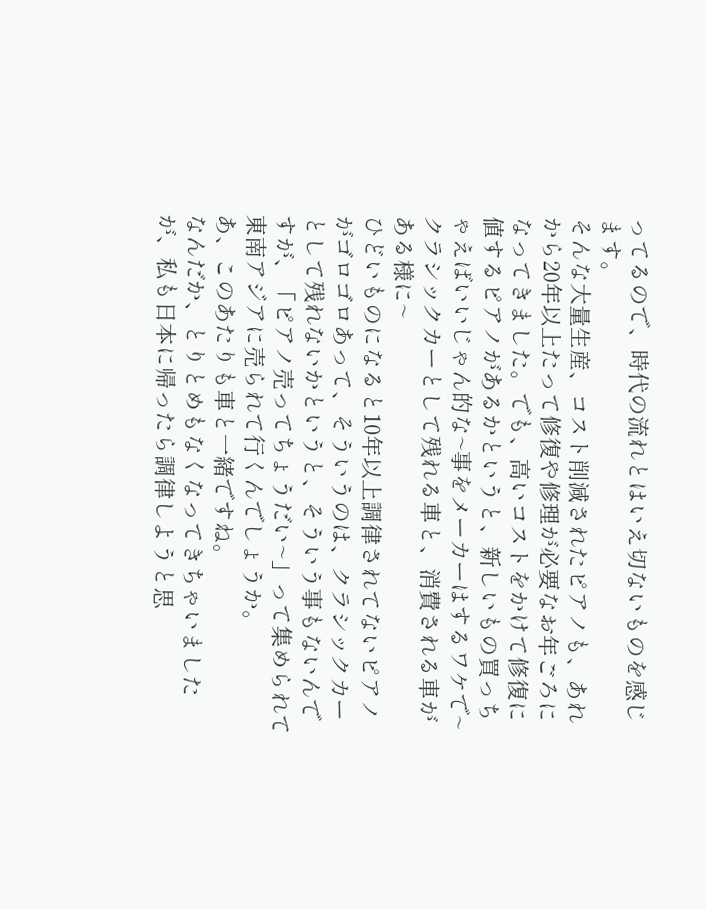ってるので、時代の流れとはいえ切ないものを感じます。
そんな大量生産、コスト削減されたピアノも、あれから20年以上たって修復や修理が必要なお年ごろになってきました。でも、高いコストをかけて修復に値するピアノがあるかというと、新しいもの買っちゃえばいいじゃん的な~事をメーカーはするワケで~
クラシックカーとして残れる車と、消費される車がある様に~
ひどいものになると10年以上調律されてないピアノがゴロゴロあって、そういうのは、クラシックカーとして残れないかというと、そういう事もないんですが、「ピアノ売ってちょうだい~」って集められて東南アジアに売られて行くんでしょうか。
あ、このあたりも車と一緒ですね。
なんだか、とりとめもなくなってきちゃいましたが、私も日本に帰ったら調律しようと思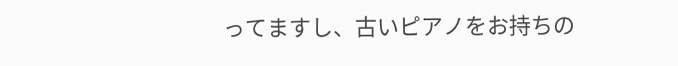ってますし、古いピアノをお持ちの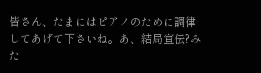皆さん、たまにはピアノのために調律してあげて下さいね。あ、結局宣伝?みた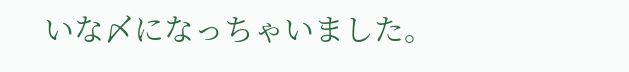いな〆になっちゃいました。